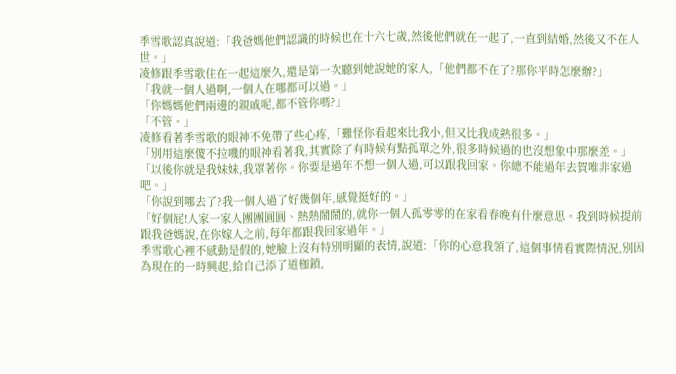季雪歌認真說道:「我爸媽他們認識的時候也在十六七歲,然後他們就在一起了,一直到結婚,然後又不在人世。」
凌修跟季雪歌住在一起這麼久,還是第一次聽到她說她的家人,「他們都不在了?那你平時怎麼辦?」
「我就一個人過啊,一個人在哪都可以過。」
「你媽媽他們兩邊的親戚呢,都不管你嗎?」
「不管。」
凌修看著季雪歌的眼神不免帶了些心疼,「難怪你看起來比我小,但又比我成熟很多。」
「別用這麼傻不拉嘰的眼神看著我,其實除了有時候有點孤單之外,很多時候過的也沒想象中那麼差。」
「以後你就是我妹妹,我罩著你。你要是過年不想一個人過,可以跟我回家。你總不能過年去賀唯非家過吧。」
「你說到哪去了?我一個人過了好幾個年,感覺挺好的。」
「好個屁!人家一家人團團圓圓、熱熱鬧鬧的,就你一個人孤零零的在家看春晚有什麼意思。我到時候提前跟我爸媽說,在你嫁人之前,每年都跟我回家過年。」
季雪歌心裡不感動是假的,她臉上沒有特別明顯的表情,說道:「你的心意我領了,這個事情看實際情況,別因為現在的一時興起,給自己添了道枷鎖,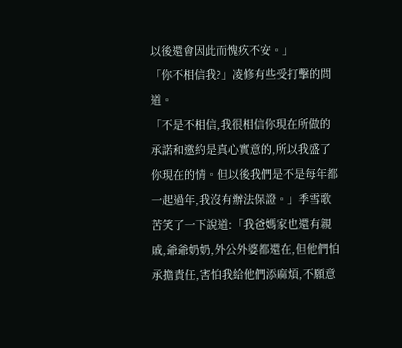以後還會因此而愧疚不安。」
「你不相信我?」凌修有些受打擊的問道。
「不是不相信,我很相信你現在所做的承諾和邀約是真心實意的,所以我盛了你現在的情。但以後我們是不是每年都一起過年,我沒有辦法保證。」季雪歌苦笑了一下說道:「我爸媽家也還有親戚,爺爺奶奶,外公外婆都還在,但他們怕承擔責任,害怕我給他們添麻煩,不願意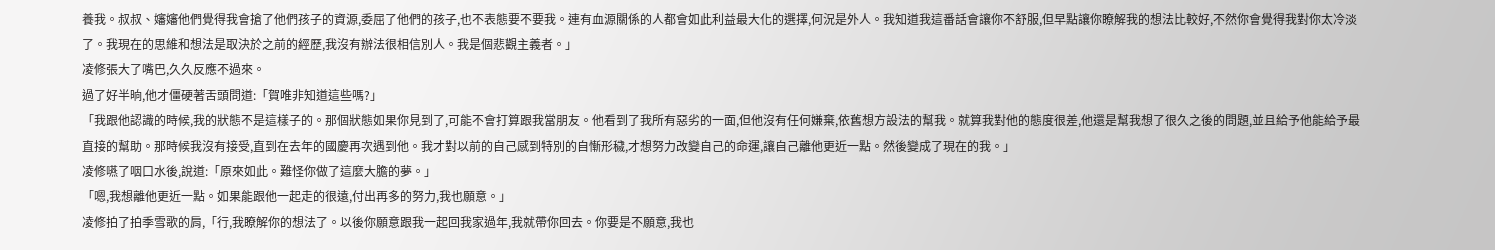養我。叔叔、嬸嬸他們覺得我會搶了他們孩子的資源,委屈了他們的孩子,也不表態要不要我。連有血源關係的人都會如此利益最大化的選擇,何況是外人。我知道我這番話會讓你不舒服,但早點讓你瞭解我的想法比較好,不然你會覺得我對你太冷淡了。我現在的思維和想法是取決於之前的經歷,我沒有辦法很相信別人。我是個悲觀主義者。」
凌修張大了嘴巴,久久反應不過來。
過了好半晌,他才僵硬著舌頭問道:「賀唯非知道這些嗎?」
「我跟他認識的時候,我的狀態不是這樣子的。那個狀態如果你見到了,可能不會打算跟我當朋友。他看到了我所有惡劣的一面,但他沒有任何嫌棄,依舊想方設法的幫我。就算我對他的態度很差,他還是幫我想了很久之後的問題,並且給予他能給予最直接的幫助。那時候我沒有接受,直到在去年的國慶再次遇到他。我才對以前的自己感到特別的自慚形穢,才想努力改變自己的命運,讓自己離他更近一點。然後變成了現在的我。」
凌修嚥了咽口水後,說道:「原來如此。難怪你做了這麼大膽的夢。」
「嗯,我想離他更近一點。如果能跟他一起走的很遠,付出再多的努力,我也願意。」
凌修拍了拍季雪歌的肩,「行,我瞭解你的想法了。以後你願意跟我一起回我家過年,我就帶你回去。你要是不願意,我也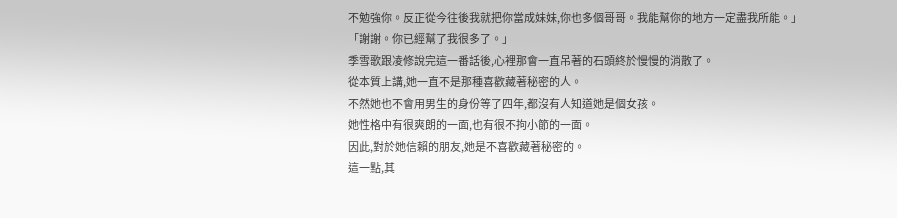不勉強你。反正從今往後我就把你當成妹妹,你也多個哥哥。我能幫你的地方一定盡我所能。」
「謝謝。你已經幫了我很多了。」
季雪歌跟凌修說完這一番話後,心裡那會一直吊著的石頭終於慢慢的消散了。
從本質上講,她一直不是那種喜歡藏著秘密的人。
不然她也不會用男生的身份等了四年,都沒有人知道她是個女孩。
她性格中有很爽朗的一面,也有很不拘小節的一面。
因此,對於她信賴的朋友,她是不喜歡藏著秘密的。
這一點,其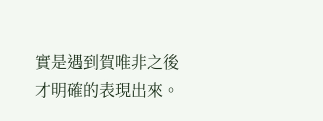實是遇到賀唯非之後才明確的表現出來。